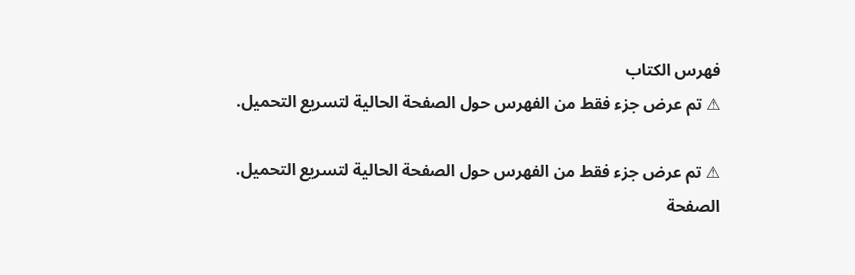فهرس الكتاب
⚠ تم عرض جزء فقط من الفهرس حول الصفحة الحالية لتسريع التحميل.

⚠ تم عرض جزء فقط من الفهرس حول الصفحة الحالية لتسريع التحميل.
الصفحة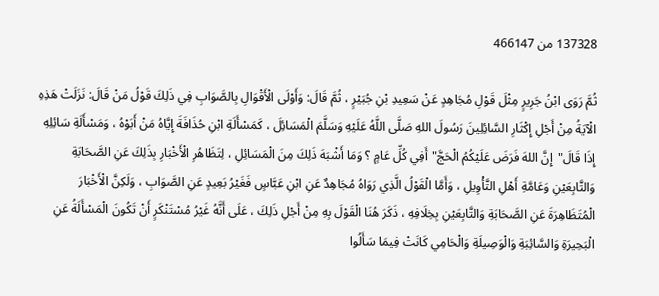137328 من 466147

ثُمَّ رَوَى ابْنُ جَرِيرٍ مِثْلَ قَوْلِ مُجَاهِدٍ عَنْ سَعِيدِ بْنِ جُبَيْرٍ ، ثُمَّ قَالَ: وَأَوْلَى الْأَقْوَالِ بِالصَّوَابِ فِي ذَلِكَ قَوْلُ مَنْ قَالَ: نَزَلَتْ هَذِهِ الْآيَةُ مِنْ أَجْلِ إِكْثَارِ السَّائِلِينَ رَسُولَ اللهِ صَلَّى اللَّهُ عَلَيْهِ وَسَلَّمَ الْمَسَائِلَ ، كَمَسْأَلَةِ ابْنِ حُذَافَةَ إِيَّاهُ مَنْ أَبَوْهُ ، وَمَسْأَلَةِ سَائِلِهِ إِذَا قَالَ"إِنَّ اللهَ فَرَضَ عَلَيْكُمُ الْحَجَّ"أَفِي كُلِّ عَامٍ ؟ وَمَا أَشْبَهَ ذَلِكَ مِنَ الْمَسَائِلِ ، لِتَظَاهُرِ الْأَخْبَارِ بِذَلِكَ عَنِ الصَّحَابَةِ وَالتَّابِعَيْنِ وَعَامَّةِ أَهْلِ التَّأْوِيلِ ، وَأَمَّا الْقَوْلُ الَّذِي رَوَاهُ مُجَاهِدٌ عَنِ ابْنِ عَبَّاسٍ فَغَيْرُ بَعِيدٍ عَنِ الصَّوَابِ ، وَلَكِنَّ الْأَخْبَارَ الْمُتَظَاهِرَةَ عَنِ الصَّحَابَةِ وَالتَّابِعَيْنِ بِخِلَافِهِ ، ذَكَرَ هُنَا الْقَوْلَ بِهِ مِنْ أَجْلِ ذَلِكَ ، عَلَى أَنَّهُ غَيْرُ مُسْتَنْكَرٍ أَنْ تَكُونَ الْمَسْأَلَةُ عَنِ الْبَحِيرَةِ وَالسَّائِبَةِ وَالْوَصِيلَةِ وَالْحَامِي كَانَتْ فِيمَا سَأَلُوا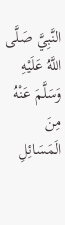النَّبِيَّ صَلَّى اللَّهُ عَلَيْهِ وَسَلَّمَ عَنْهُ مِنَ الَمَسَائِلِ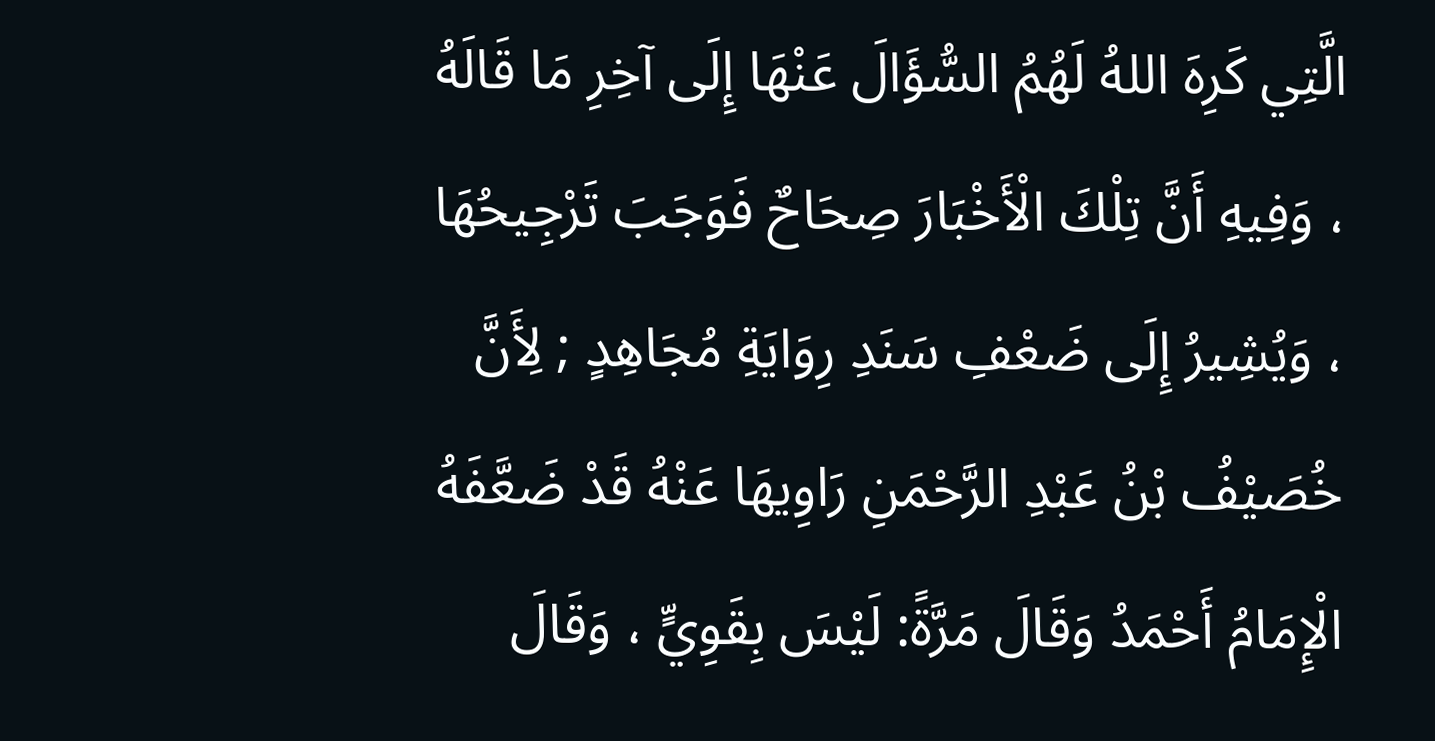الَّتِي كَرِهَ اللهُ لَهُمُ السُّؤَالَ عَنْهَا إِلَى آخِرِ مَا قَالَهُ ، وَفِيهِ أَنَّ تِلْكَ الْأَخْبَارَ صِحَاحٌ فَوَجَبَ تَرْجِيحُهَا ، وَيُشِيرُ إِلَى ضَعْفِ سَنَدِ رِوَايَةِ مُجَاهِدٍ ; لِأَنَّ خُصَيْفُ بْنُ عَبْدِ الرَّحْمَنِ رَاوِيهَا عَنْهُ قَدْ ضَعَّفَهُ الْإِمَامُ أَحْمَدُ وَقَالَ مَرَّةً: لَيْسَ بِقَوِيٍّ ، وَقَالَ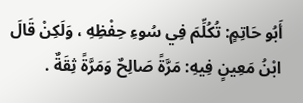أَبُو حَاتِمٍ: تُكُلِّمَ فِي سُوءِ حِفْظِهِ ، وَلَكِنْ قَالَ ابْنُ مَعِينٍ فِيهِ: مَرَّةً صَالِحٌ وَمَرَّةً ثِقَةٌ .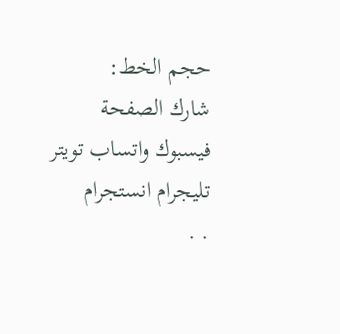حجم الخط:
شارك الصفحة
فيسبوك واتساب تويتر تليجرام انستجرام
. .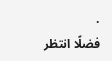.
فضلًا انتظر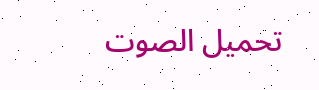تحميل الصوت